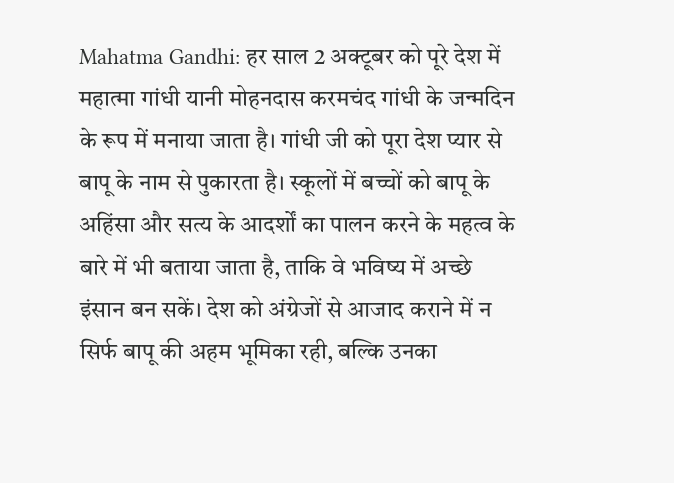Mahatma Gandhi: हर साल 2 अक्टूबर को पूरे देश में महात्मा गांधी यानी मोहनदास करमचंद गांधी के जन्मदिन के रूप में मनाया जाता है। गांधी जी को पूरा देश प्यार से बापू के नाम से पुकारता है। स्कूलों में बच्चों को बापू के अहिंसा और सत्य के आदर्शों का पालन करने के महत्व के बारे में भी बताया जाता है, ताकि वे भविष्य में अच्छे इंसान बन सकें। देश को अंग्रेजों से आजाद कराने में न सिर्फ बापू की अहम भूमिका रही, बल्कि उनका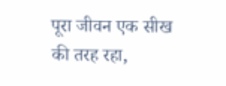पूरा जीवन एक सीख की तरह रहा,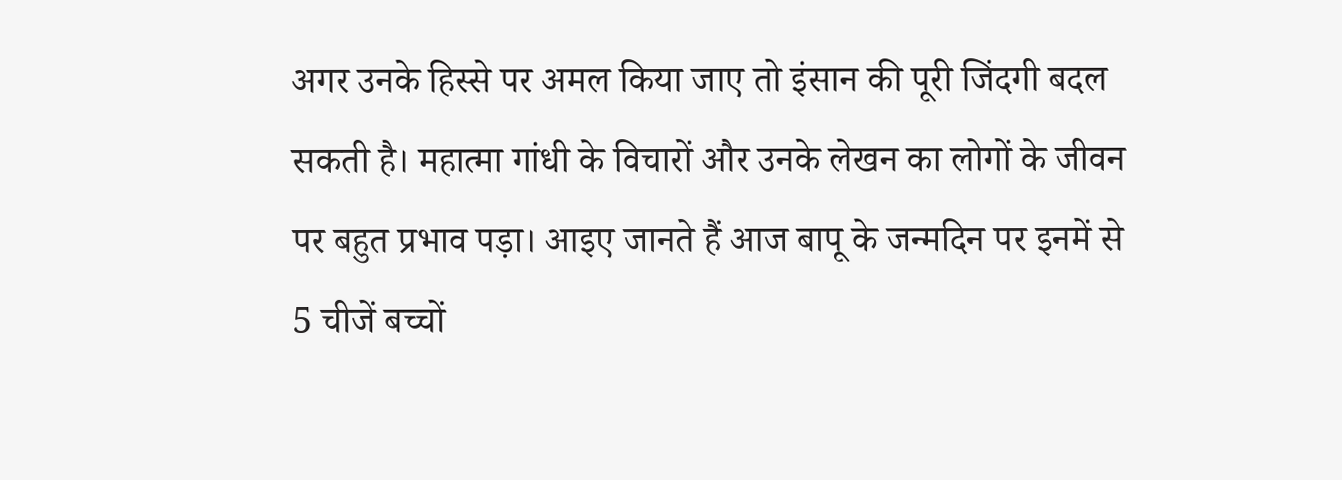अगर उनके हिस्से पर अमल किया जाए तो इंसान की पूरी जिंदगी बदल सकती है। महात्मा गांधी के विचारों और उनके लेखन का लोगों के जीवन पर बहुत प्रभाव पड़ा। आइए जानते हैं आज बापू के जन्मदिन पर इनमें से 5 चीजें बच्चों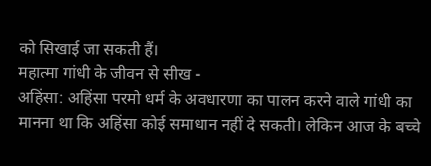को सिखाई जा सकती हैं।
महात्मा गांधी के जीवन से सीख -
अहिंसा: अहिंसा परमो धर्म के अवधारणा का पालन करने वाले गांधी का मानना था कि अहिंसा कोई समाधान नहीं दे सकती। लेकिन आज के बच्चे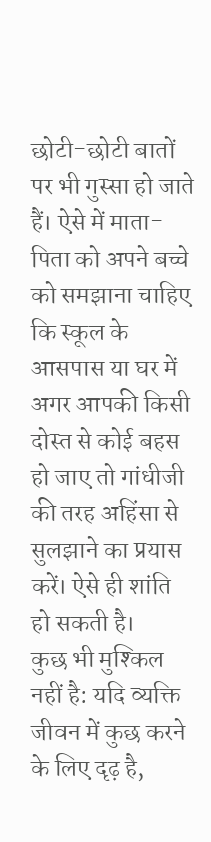छोटी-छोटी बातों पर भी गुस्सा हो जाते हैं। ऐसे में माता-पिता को अपने बच्चे को समझाना चाहिए कि स्कूल के आसपास या घर में अगर आपकी किसी दोस्त से कोई बहस हो जाए तो गांधीजी की तरह अहिंसा से सुलझाने का प्रयास करें। ऐसे ही शांति हो सकती है।
कुछ भी मुश्किल नहीं है: यदि व्यक्ति जीवन में कुछ करने के लिए दृढ़ है,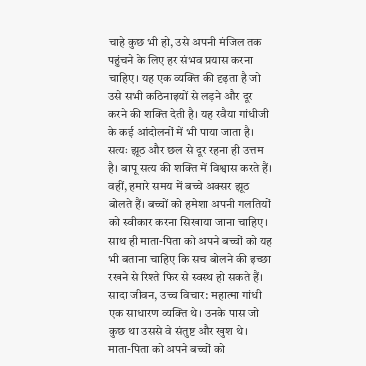चाहे कुछ भी हो, उसे अपनी मंजिल तक पहुंचने के लिए हर संभव प्रयास करना चाहिए। यह एक व्यक्ति की दृढ़ता है जो उसे सभी कठिनाइयों से लड़ने और दूर करने की शक्ति देती है। यह रवैया गांधीजी के कई आंदोलनों में भी पाया जाता है।
सत्यः झूठ और छल से दूर रहना ही उत्तम है। बापू सत्य की शक्ति में विश्वास करते हैं। वहीं, हमारे समय में बच्चे अक्सर झूठ बोलते हैं। बच्चों को हमेशा अपनी गलतियों को स्वीकार करना सिखाया जाना चाहिए। साथ ही माता-पिता को अपने बच्चों को यह भी बताना चाहिए कि सच बोलने की इच्छा रखने से रिश्ते फिर से स्वस्थ हो सकते हैं।
सादा जीवन, उच्च विचार: महात्मा गांधी एक साधारण व्यक्ति थे। उनके पास जो कुछ था उससे वे संतुष्ट और खुश थे। माता-पिता को अपने बच्चों को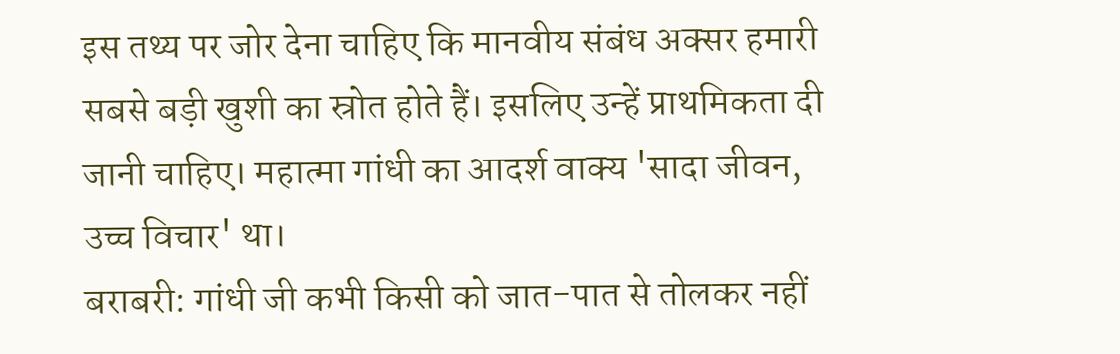इस तथ्य पर जोर देना चाहिए कि मानवीय संबंध अक्सर हमारी सबसे बड़ी खुशी का स्रोत होते हैं। इसलिए उन्हें प्राथमिकता दी जानी चाहिए। महात्मा गांधी का आदर्श वाक्य 'सादा जीवन, उच्च विचार' था।
बराबरी: गांधी जी कभी किसी को जात-पात से तोलकर नहीं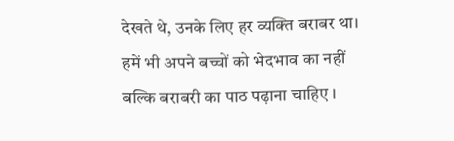देखते थे, उनके लिए हर व्यक्ति बराबर था। हमें भी अपने बच्चों को भेदभाव का नहीं बल्कि बराबरी का पाठ पढ़ाना चाहिए ।